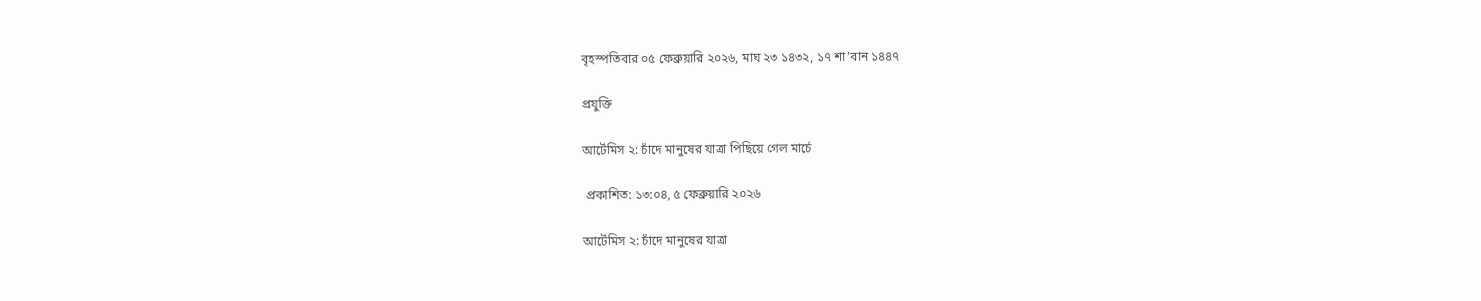বৃহস্পতিবার ০৫ ফেব্রুয়ারি ২০২৬, মাঘ ২৩ ১৪৩২, ১৭ শা'বান ১৪৪৭

প্রযুক্তি

আর্টেমিস ২: চাঁদে মানুষের যাত্রা পিছিয়ে গেল মার্চে

 প্রকাশিত: ১৩:০৪, ৫ ফেব্রুয়ারি ২০২৬

আর্টেমিস ২: চাঁদে মানুষের যাত্রা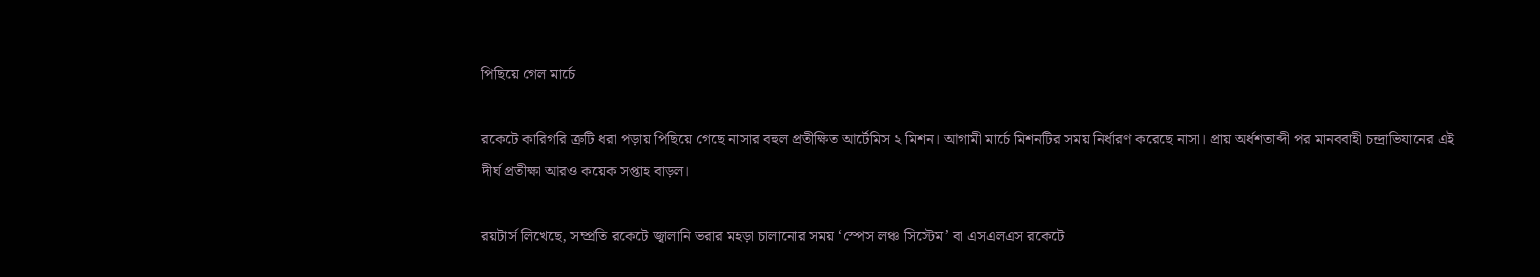পিছিয়ে গেল মার্চে

রকেটে কারিগরি ত্রুটি ধরা পড়ায় পিছিয়ে গেছে নাসার বহুল প্রতীক্ষিত আর্টেমিস ২ মিশন। আগামী মার্চে মিশনটির সময় নির্ধারণ করেছে নাসা। প্রায় অর্ধশতাব্দী পর মানববাহী চন্দ্রাভিযানের এই দীর্ঘ প্রতীক্ষা আরও কয়েক সপ্তাহ বাড়ল।

রয়টার্স লিখেছে, সম্প্রতি রকেটে জ্বালানি ভরার মহড়া চালানোর সময় ‘স্পেস লঞ্চ সিস্টেম’ বা এসএলএস রকেটে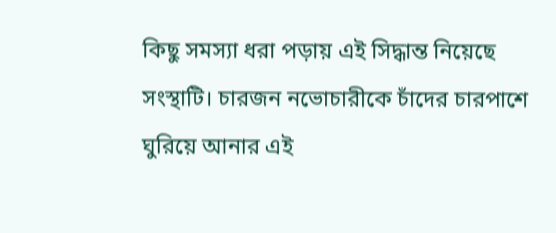কিছু সমস্যা ধরা পড়ায় এই সিদ্ধান্ত নিয়েছে সংস্থাটি। চারজন নভোচারীকে চাঁদের চারপাশে ঘুরিয়ে আনার এই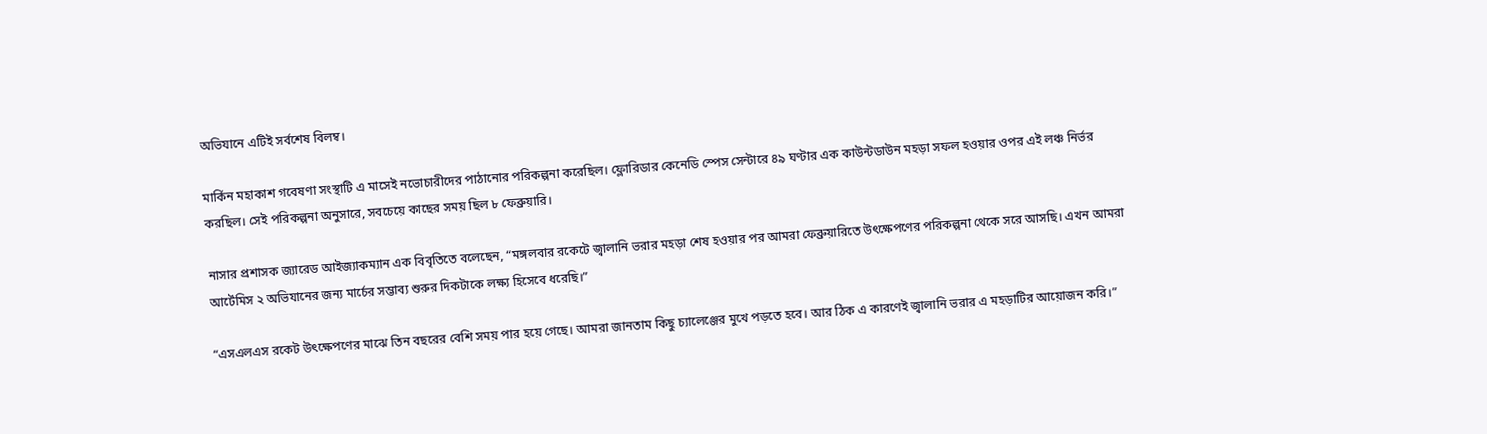অভিযানে এটিই সর্বশেষ বিলম্ব।

মার্কিন মহাকাশ গবেষণা সংস্থাটি এ মাসেই নভোচারীদের পাঠানোর পরিকল্পনা করেছিল। ফ্লোরিডার কেনেডি স্পেস সেন্টারে ৪৯ ঘণ্টার এক কাউন্টডাউন মহড়া সফল হওয়ার ওপর এই লঞ্চ নির্ভর করছিল। সেই পরিকল্পনা অনুসারে, সবচেয়ে কাছের সময় ছিল ৮ ফেব্রুয়ারি।

নাসার প্রশাসক জ্যারেড আইজ্যাকম্যান এক বিবৃতিতে বলেছেন, “মঙ্গলবার রকেটে জ্বালানি ভরার মহড়া শেষ হওয়ার পর আমরা ফেব্রুয়ারিতে উৎক্ষেপণের পরিকল্পনা থেকে সরে আসছি। এখন আমরা আর্টেমিস ২ অভিযানের জন্য মার্চের সম্ভাব্য শুরুর দিকটাকে লক্ষ্য হিসেবে ধরেছি।”

“এসএলএস রকেট উৎক্ষেপণের মাঝে তিন বছরের বেশি সময় পার হয়ে গেছে। আমরা জানতাম কিছু চ্যালেঞ্জের মুখে পড়তে হবে। আর ঠিক এ কারণেই জ্বালানি ভরার এ মহড়াটির আয়োজন করি।”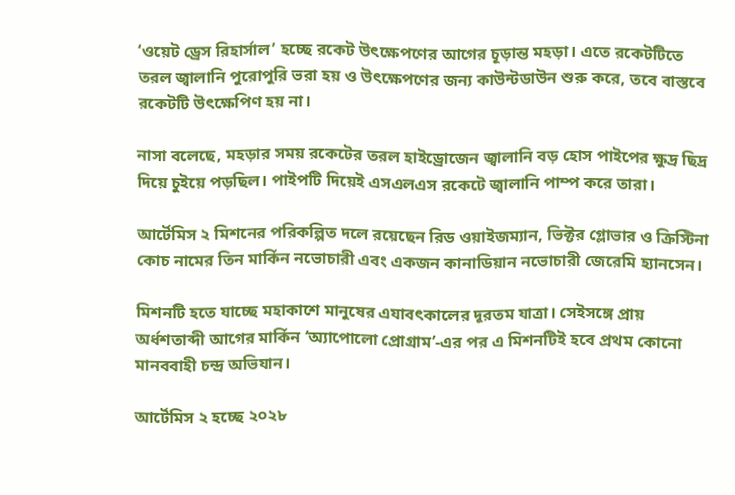‘ওয়েট ড্রেস রিহার্সাল’ হচ্ছে রকেট উৎক্ষেপণের আগের চূড়ান্ত মহড়া। এতে রকেটটিতে তরল জ্বালানি পুরোপুরি ভরা হয় ও উৎক্ষেপণের জন্য কাউন্টডাউন শুরু করে, তবে বাস্তবে রকেটটি উৎক্ষেপিণ হয় না।

নাসা বলেছে, মহড়ার সময় রকেটের তরল হাইড্রোজেন জ্বালানি বড় হোস পাইপের ক্ষুদ্র ছিদ্র দিয়ে চুইয়ে পড়ছিল। পাইপটি দিয়েই এসএলএস রকেটে জ্বালানি পাম্প করে তারা।

আর্টেমিস ২ মিশনের পরিকল্পিত দলে রয়েছেন রিড ওয়াইজম্যান, ভিক্টর গ্লোভার ও ক্রিস্টিনা কোচ নামের তিন মার্কিন নভোচারী এবং একজন কানাডিয়ান নভোচারী জেরেমি হ্যানসেন।

মিশনটি হতে যাচ্ছে মহাকাশে মানুষের এযাবৎকালের দূরতম যাত্রা। সেইসঙ্গে প্রায় অর্ধশতাব্দী আগের মার্কিন ‘অ্যাপোলো প্রোগ্রাম’-এর পর এ মিশনটিই হবে প্রথম কোনো মানববাহী চন্দ্র অভিযান।

আর্টেমিস ২ হচ্ছে ২০২৮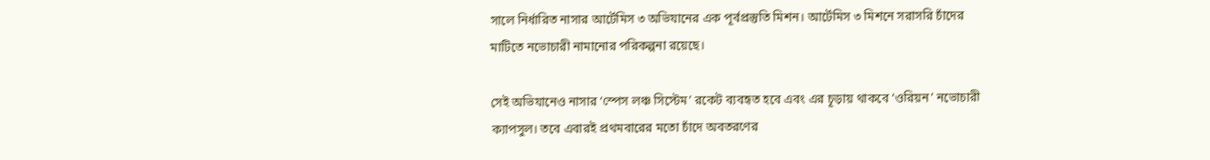সালে নির্ধারিত নাসার আর্টেমিস ৩ অভিযানের এক পূর্বপ্রস্তুতি মিশন। আর্টেমিস ৩ মিশনে সরাসরি চাঁদের মাটিতে নভোচারী নামানোর পরিকল্পনা রয়েছে।

সেই অভিযানেও নাসার ‘স্পেস লঞ্চ সিস্টেম’ রকেট ব্যবহৃত হবে এবং এর চূড়ায় থাকবে ‘ওরিয়ন’ নভোচারী ক্যাপসুল। তবে এবারই প্রথমবারের মতো চাঁদে অবতরণের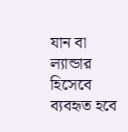যান বা ল্যান্ডার হিসেবে ব্যবহৃত হবে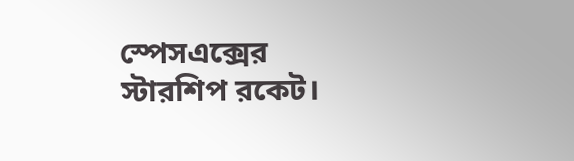স্পেসএক্সের স্টারশিপ রকেট।